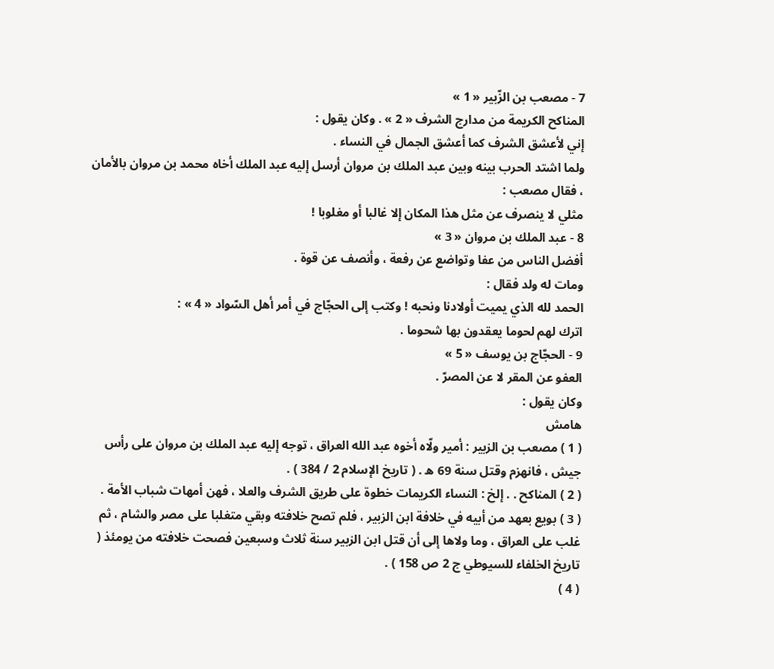7 - مصعب بن الزّبير « 1 »
المناكح الكريمة من مدارج الشرف « 2 » . وكان يقول :
إني لأعشق الشرف كما أعشق الجمال في النساء .
ولما اشتد الحرب بينه وبين عبد الملك بن مروان أرسل إليه عبد الملك أخاه محمد بن مروان بالأمان ، فقال مصعب :
مثلي لا ينصرف عن مثل هذا المكان إلا غالبا أو مغلوبا !
8 - عبد الملك بن مروان « 3 »
أفضل الناس من عفا وتواضع عن رفعة ، وأنصف عن قوة .
ومات له ولد فقال :
الحمد لله الذي يميت أولادنا ونحبه ! وكتب إلى الحجّاج في أمر أهل السّواد « 4 » :
اترك لهم لحوما يعقدون بها شحوما .
9 - الحجّاج بن يوسف « 5 »
العفو عن المقر لا عن المصرّ .
وكان يقول :
هامش
( 1 ) مصعب بن الزبير : أمير ولّاه أخوه عبد الله العراق ، توجه إليه عبد الملك بن مروان على رأس جيش ، فانهزم وقتل سنة 69 ه . ( تاريخ الإسلام 2 / 384 ) .
( 2 ) المناكح . . إلخ : النساء الكريمات خطوة على طريق الشرف والعلا ، فهن أمهات شباب الأمة .
( 3 ) بويع بعهد من أبيه في خلافة ابن الزبير ، فلم تصح خلافته وبقي متغلبا على مصر والشام ، ثم غلب على العراق ، وما ولاها إلى أن قتل ابن الزبير سنة ثلاث وسبعين فصحت خلافته من يومئذ ( تاريخ الخلفاء للسيوطي ج 2 ص 158 ) .
( 4 )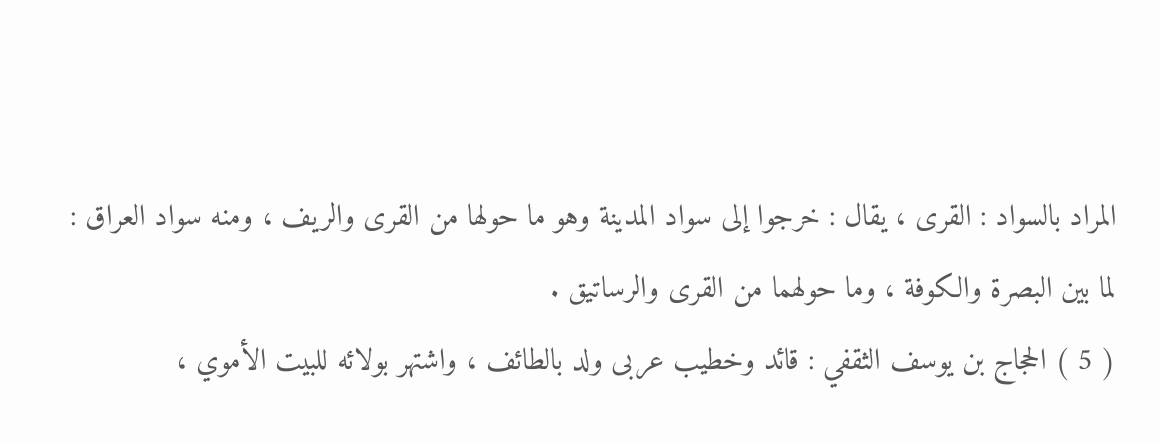المراد بالسواد : القرى ، يقال : خرجوا إلى سواد المدينة وهو ما حولها من القرى والريف ، ومنه سواد العراق : لما بين البصرة والكوفة ، وما حولهما من القرى والرساتيق .
( 5 ) الحجاج بن يوسف الثقفي : قائد وخطيب عربى ولد بالطائف ، واشتهر بولائه للبيت الأموي ،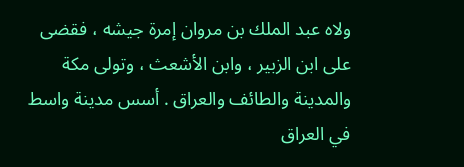ولاه عبد الملك بن مروان إمرة جيشه ، فقضى على ابن الزبير ، وابن الأشعث ، وتولى مكة والمدينة والطائف والعراق . أسس مدينة واسط في العراق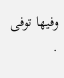وفيها توفى .